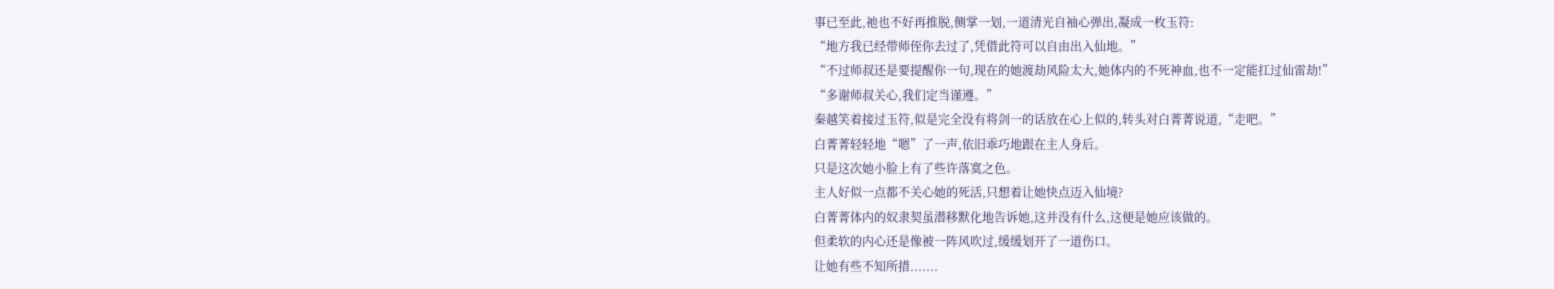事已至此,祂也不好再推脱,侧掌一划,一道清光自袖心弹出,凝成一枚玉符:
“地方我已经带师侄你去过了,凭借此符可以自由出入仙地。”
“不过师叔还是要提醒你一句,现在的她渡劫风险太大,她体内的不死神血,也不一定能扛过仙雷劫!”
“多谢师叔关心,我们定当谨遵。”
秦越笑着接过玉符,似是完全没有将剑一的话放在心上似的,转头对白菁菁说道,“走吧。”
白菁菁轻轻地“嗯”了一声,依旧乖巧地跟在主人身后。
只是这次她小脸上有了些许落寞之色。
主人好似一点都不关心她的死活,只想着让她快点迈入仙境?
白菁菁体内的奴隶契虽潜移默化地告诉她,这并没有什么,这便是她应该做的。
但柔软的内心还是像被一阵风吹过,缓缓划开了一道伤口。
让她有些不知所措.......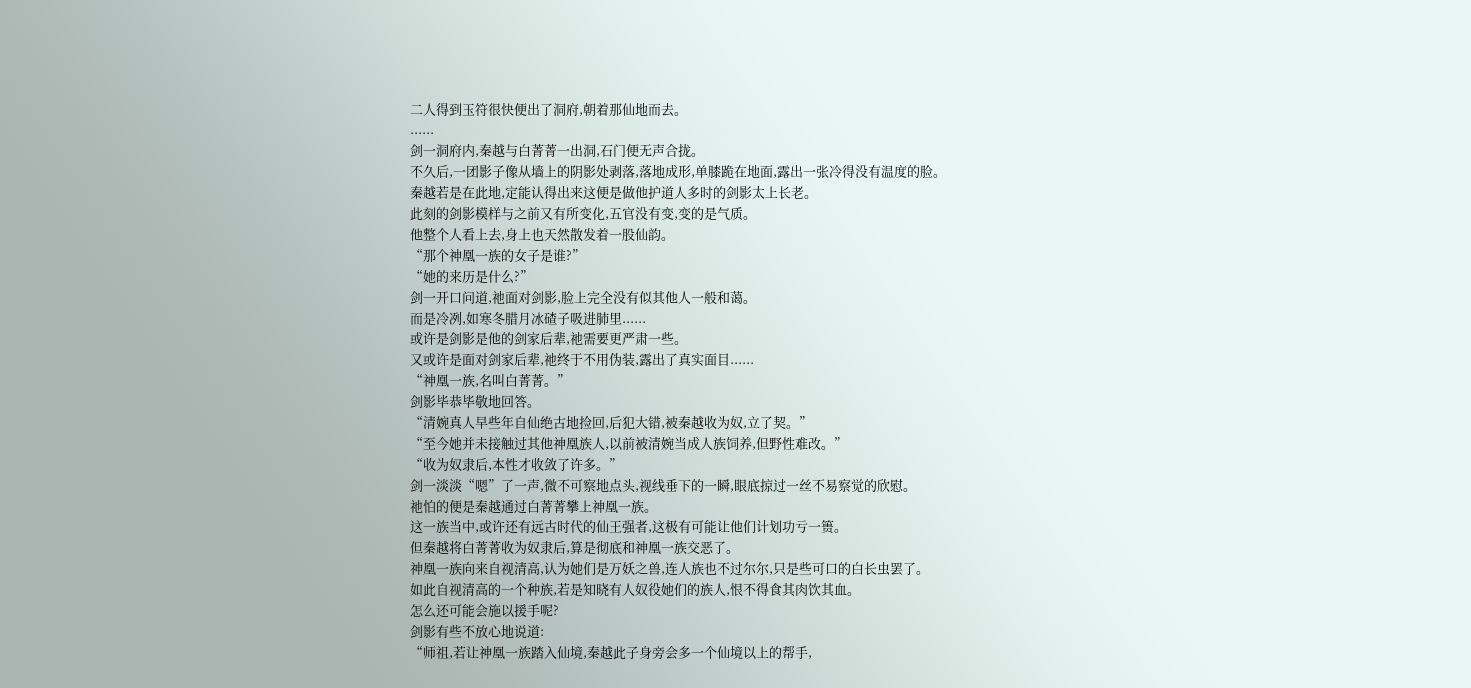二人得到玉符很快便出了洞府,朝着那仙地而去。
......
剑一洞府内,秦越与白菁菁一出洞,石门便无声合拢。
不久后,一团影子像从墙上的阴影处剥落,落地成形,单膝跪在地面,露出一张冷得没有温度的脸。
秦越若是在此地,定能认得出来这便是做他护道人多时的剑影太上长老。
此刻的剑影模样与之前又有所变化,五官没有变,变的是气质。
他整个人看上去,身上也天然散发着一股仙韵。
“那个神凰一族的女子是谁?”
“她的来历是什么?”
剑一开口问道,祂面对剑影,脸上完全没有似其他人一般和蔼。
而是冷冽,如寒冬腊月冰碴子吸进肺里......
或许是剑影是他的剑家后辈,祂需要更严肃一些。
又或许是面对剑家后辈,祂终于不用伪装,露出了真实面目......
“神凰一族,名叫白菁菁。”
剑影毕恭毕敬地回答。
“清婉真人早些年自仙绝古地捡回,后犯大错,被秦越收为奴,立了契。”
“至今她并未接触过其他神凰族人,以前被清婉当成人族饲养,但野性难改。”
“收为奴隶后,本性才收敛了许多。”
剑一淡淡“嗯”了一声,微不可察地点头,视线垂下的一瞬,眼底掠过一丝不易察觉的欣慰。
祂怕的便是秦越通过白菁菁攀上神凰一族。
这一族当中,或许还有远古时代的仙王强者,这极有可能让他们计划功亏一篑。
但秦越将白菁菁收为奴隶后,算是彻底和神凰一族交恶了。
神凰一族向来自视清高,认为她们是万妖之兽,连人族也不过尔尔,只是些可口的白长虫罢了。
如此自视清高的一个种族,若是知晓有人奴役她们的族人,恨不得食其肉饮其血。
怎么还可能会施以援手呢?
剑影有些不放心地说道:
“师祖,若让神凰一族踏入仙境,秦越此子身旁会多一个仙境以上的帮手,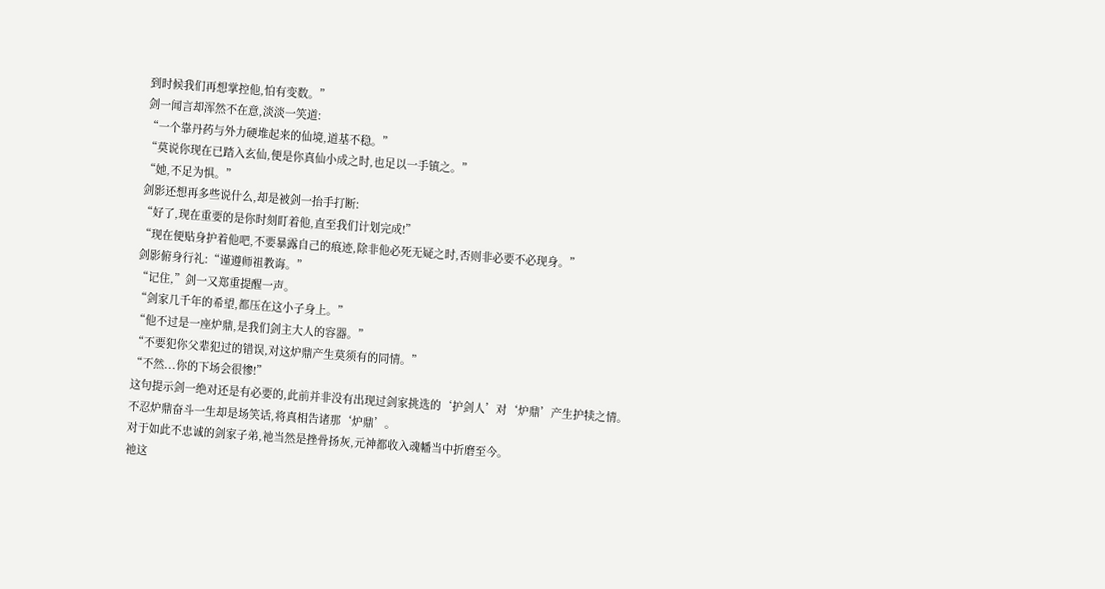到时候我们再想掌控他,怕有变数。”
剑一闻言却浑然不在意,淡淡一笑道:
“一个靠丹药与外力硬堆起来的仙境,道基不稳。”
“莫说你现在已踏入玄仙,便是你真仙小成之时,也足以一手镇之。”
“她,不足为惧。”
剑影还想再多些说什么,却是被剑一抬手打断:
“好了,现在重要的是你时刻盯着他,直至我们计划完成!”
“现在便贴身护着他吧,不要暴露自己的痕迹,除非他必死无疑之时,否则非必要不必现身。”
剑影俯身行礼:“谨遵师祖教诲。”
“记住,”剑一又郑重提醒一声。
“剑家几千年的希望,都压在这小子身上。”
“他不过是一座炉鼎,是我们剑主大人的容器。”
“不要犯你父辈犯过的错误,对这炉鼎产生莫须有的同情。”
“不然...你的下场会很惨!”
这句提示剑一绝对还是有必要的,此前并非没有出现过剑家挑选的‘护剑人’对‘炉鼎’产生护犊之情。
不忍炉鼎奋斗一生却是场笑话,将真相告诸那‘炉鼎’。
对于如此不忠诚的剑家子弟,祂当然是挫骨扬灰,元神都收入魂幡当中折磨至今。
祂这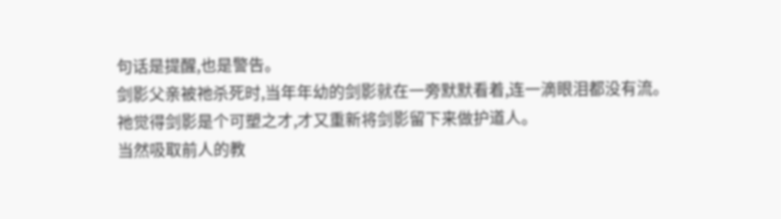句话是提醒,也是警告。
剑影父亲被祂杀死时,当年年幼的剑影就在一旁默默看着,连一滴眼泪都没有流。
祂觉得剑影是个可塑之才,才又重新将剑影留下来做护道人。
当然吸取前人的教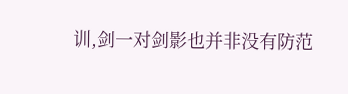训,剑一对剑影也并非没有防范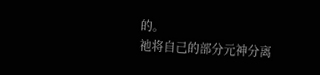的。
祂将自己的部分元神分离